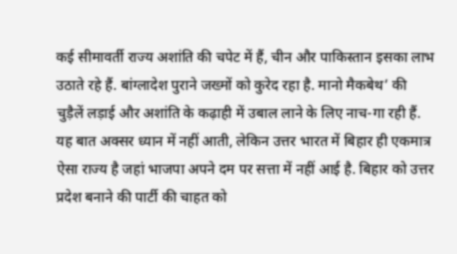कई सीमावर्ती राज्य अशांति की चपेट में हैं, चीन और पाकिस्तान इसका लाभ उठाते रहे हैं. बांग्लादेश पुराने जख्मों को कुरेद रहा है. मानो मैकबेथ’ की चुड़ैलें लड़ाई और अशांति के कढ़ाही में उबाल लाने के लिए नाच-गा रही हैं.
यह बात अक्सर ध्यान में नहीं आती, लेकिन उत्तर भारत में बिहार ही एकमात्र ऐसा राज्य है जहां भाजपा अपने दम पर सत्ता में नहीं आई है. बिहार को उत्तर प्रदेश बनाने की पार्टी की चाहत को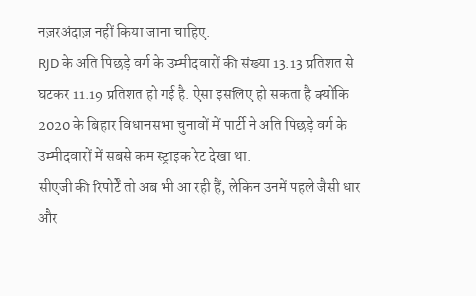नज़रअंदाज़ नहीं किया जाना चाहिए.
RJD के अति पिछड़े वर्ग के उम्मीदवारों की संख्या 13.13 प्रतिशत से घटकर 11.19 प्रतिशत हो गई है. ऐसा इसलिए हो सकता है क्योंकि 2020 के बिहार विधानसभा चुनावों में पार्टी ने अति पिछड़े वर्ग के उम्मीदवारों में सबसे कम स्ट्राइक रेट देखा था.
सीएजी की रिपोर्टें तो अब भी आ रही हैं, लेकिन उनमें पहले जैसी धार और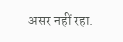असर नहीं रहा.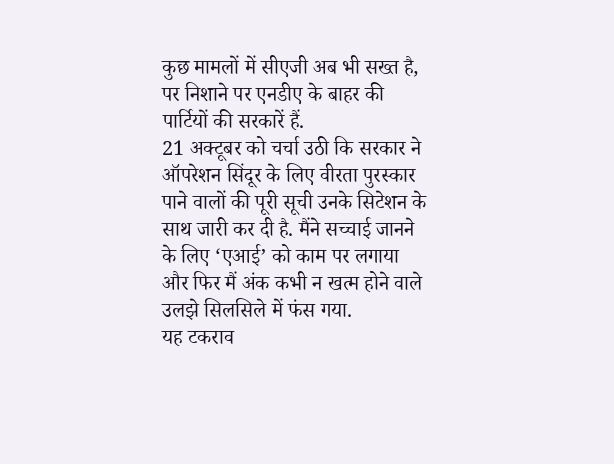कुछ मामलों में सीएजी अब भी सख्त है, पर निशाने पर एनडीए के बाहर की पार्टियों की सरकारें हैं.
21 अक्टूबर को चर्चा उठी कि सरकार ने ऑपरेशन सिंदूर के लिए वीरता पुरस्कार पाने वालों की पूरी सूची उनके सिटेशन के साथ जारी कर दी है. मैंने सच्चाई जानने के लिए ‘एआई’ को काम पर लगाया और फिर मैं अंक कभी न खत्म होने वाले उलझे सिलसिले में फंस गया.
यह टकराव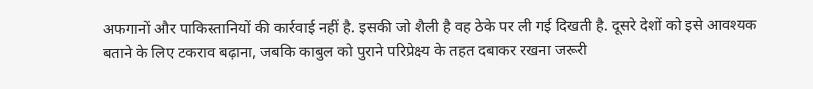अफगानों और पाकिस्तानियों की कार्रवाई नहीं है. इसकी जो शैली है वह ठेके पर ली गई दिखती है. दूसरे देशों को इसे आवश्यक बताने के लिए टकराव बढ़ाना, जबकि काबुल को पुराने परिप्रेक्ष्य के तहत दबाकर रखना जरूरी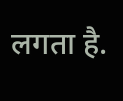लगता है.